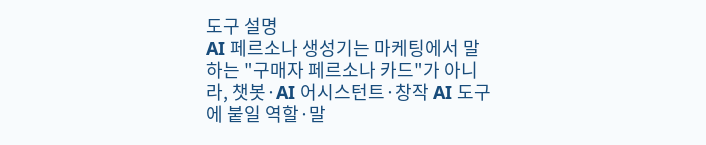도구 설명
AI 페르소나 생성기는 마케팅에서 말하는 "구매자 페르소나 카드"가 아니라, 챗봇·AI 어시스턴트·창작 AI 도구에 붙일 역할·말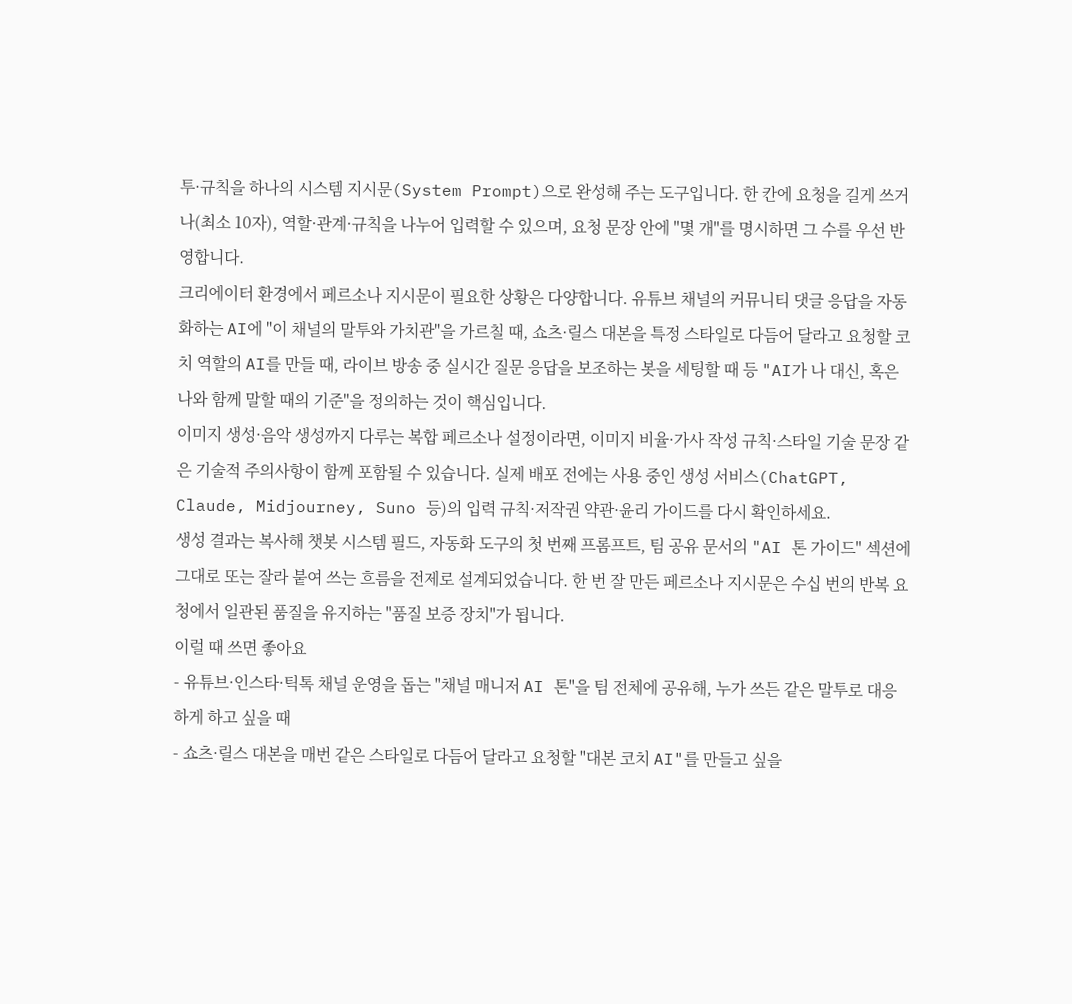투·규칙을 하나의 시스템 지시문(System Prompt)으로 완성해 주는 도구입니다. 한 칸에 요청을 길게 쓰거나(최소 10자), 역할·관계·규칙을 나누어 입력할 수 있으며, 요청 문장 안에 "몇 개"를 명시하면 그 수를 우선 반영합니다.
크리에이터 환경에서 페르소나 지시문이 필요한 상황은 다양합니다. 유튜브 채널의 커뮤니티 댓글 응답을 자동화하는 AI에 "이 채널의 말투와 가치관"을 가르칠 때, 쇼츠·릴스 대본을 특정 스타일로 다듬어 달라고 요청할 코치 역할의 AI를 만들 때, 라이브 방송 중 실시간 질문 응답을 보조하는 봇을 세팅할 때 등 "AI가 나 대신, 혹은 나와 함께 말할 때의 기준"을 정의하는 것이 핵심입니다.
이미지 생성·음악 생성까지 다루는 복합 페르소나 설정이라면, 이미지 비율·가사 작성 규칙·스타일 기술 문장 같은 기술적 주의사항이 함께 포함될 수 있습니다. 실제 배포 전에는 사용 중인 생성 서비스(ChatGPT, Claude, Midjourney, Suno 등)의 입력 규칙·저작권 약관·윤리 가이드를 다시 확인하세요.
생성 결과는 복사해 챗봇 시스템 필드, 자동화 도구의 첫 번째 프롬프트, 팀 공유 문서의 "AI 톤 가이드" 섹션에 그대로 또는 잘라 붙여 쓰는 흐름을 전제로 설계되었습니다. 한 번 잘 만든 페르소나 지시문은 수십 번의 반복 요청에서 일관된 품질을 유지하는 "품질 보증 장치"가 됩니다.
이럴 때 쓰면 좋아요
- 유튜브·인스타·틱톡 채널 운영을 돕는 "채널 매니저 AI 톤"을 팀 전체에 공유해, 누가 쓰든 같은 말투로 대응하게 하고 싶을 때
- 쇼츠·릴스 대본을 매번 같은 스타일로 다듬어 달라고 요청할 "대본 코치 AI"를 만들고 싶을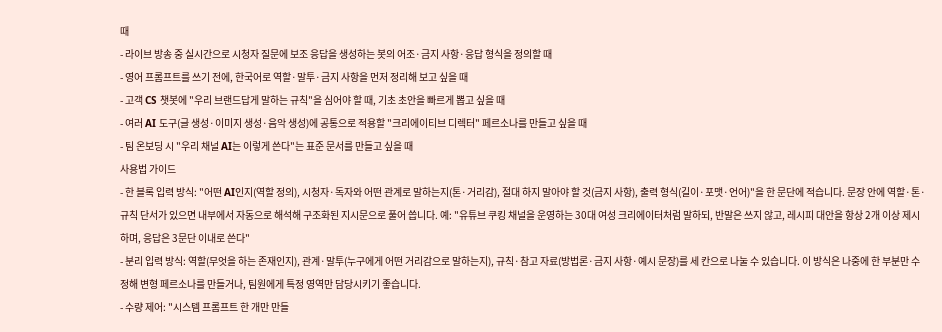때
- 라이브 방송 중 실시간으로 시청자 질문에 보조 응답을 생성하는 봇의 어조·금지 사항·응답 형식을 정의할 때
- 영어 프롬프트를 쓰기 전에, 한국어로 역할·말투·금지 사항을 먼저 정리해 보고 싶을 때
- 고객 CS 챗봇에 "우리 브랜드답게 말하는 규칙"을 심어야 할 때, 기초 초안을 빠르게 뽑고 싶을 때
- 여러 AI 도구(글 생성·이미지 생성·음악 생성)에 공통으로 적용할 "크리에이티브 디렉터" 페르소나를 만들고 싶을 때
- 팀 온보딩 시 "우리 채널 AI는 이렇게 쓴다"는 표준 문서를 만들고 싶을 때
사용법 가이드
- 한 블록 입력 방식: "어떤 AI인지(역할 정의), 시청자·독자와 어떤 관계로 말하는지(톤·거리감), 절대 하지 말아야 할 것(금지 사항), 출력 형식(길이·포맷·언어)"을 한 문단에 적습니다. 문장 안에 역할·톤·규칙 단서가 있으면 내부에서 자동으로 해석해 구조화된 지시문으로 풀어 씁니다. 예: "유튜브 쿠킹 채널을 운영하는 30대 여성 크리에이터처럼 말하되, 반말은 쓰지 않고, 레시피 대안을 항상 2개 이상 제시하며, 응답은 3문단 이내로 쓴다"
- 분리 입력 방식: 역할(무엇을 하는 존재인지), 관계·말투(누구에게 어떤 거리감으로 말하는지), 규칙·참고 자료(방법론·금지 사항·예시 문장)를 세 칸으로 나눌 수 있습니다. 이 방식은 나중에 한 부분만 수정해 변형 페르소나를 만들거나, 팀원에게 특정 영역만 담당시키기 좋습니다.
- 수량 제어: "시스템 프롬프트 한 개만 만들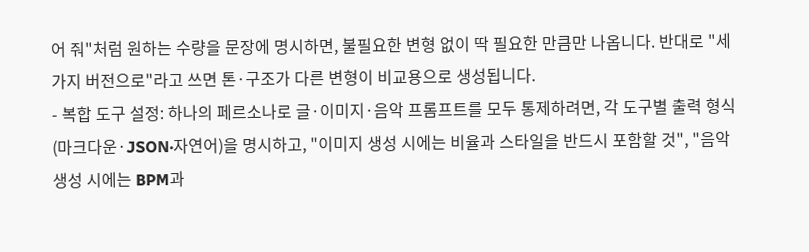어 줘"처럼 원하는 수량을 문장에 명시하면, 불필요한 변형 없이 딱 필요한 만큼만 나옵니다. 반대로 "세 가지 버전으로"라고 쓰면 톤·구조가 다른 변형이 비교용으로 생성됩니다.
- 복합 도구 설정: 하나의 페르소나로 글·이미지·음악 프롬프트를 모두 통제하려면, 각 도구별 출력 형식(마크다운·JSON·자연어)을 명시하고, "이미지 생성 시에는 비율과 스타일을 반드시 포함할 것", "음악 생성 시에는 BPM과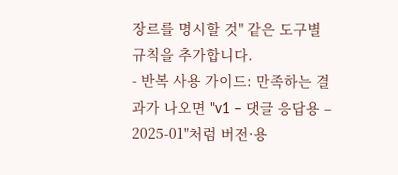장르를 명시할 것" 같은 도구별 규칙을 추가합니다.
- 반복 사용 가이드: 만족하는 결과가 나오면 "v1 – 댓글 응답용 – 2025-01"처럼 버전·용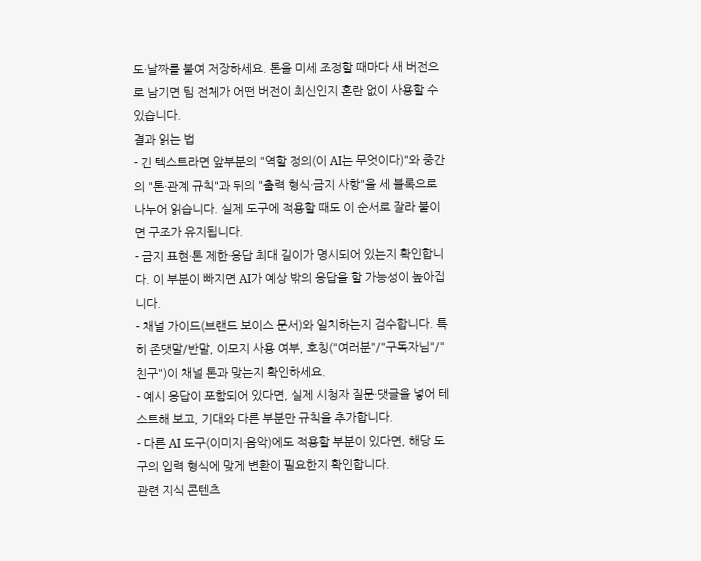도·날짜를 붙여 저장하세요. 톤을 미세 조정할 때마다 새 버전으로 남기면 팀 전체가 어떤 버전이 최신인지 혼란 없이 사용할 수 있습니다.
결과 읽는 법
- 긴 텍스트라면 앞부분의 "역할 정의(이 AI는 무엇이다)"와 중간의 "톤·관계 규칙"과 뒤의 "출력 형식·금지 사항"을 세 블록으로 나누어 읽습니다. 실제 도구에 적용할 때도 이 순서로 잘라 붙이면 구조가 유지됩니다.
- 금지 표현·톤 제한·응답 최대 길이가 명시되어 있는지 확인합니다. 이 부분이 빠지면 AI가 예상 밖의 응답을 할 가능성이 높아집니다.
- 채널 가이드(브랜드 보이스 문서)와 일치하는지 검수합니다. 특히 존댓말/반말, 이모지 사용 여부, 호칭("여러분"/"구독자님"/"친구")이 채널 톤과 맞는지 확인하세요.
- 예시 응답이 포함되어 있다면, 실제 시청자 질문·댓글을 넣어 테스트해 보고, 기대와 다른 부분만 규칙을 추가합니다.
- 다른 AI 도구(이미지·음악)에도 적용할 부분이 있다면, 해당 도구의 입력 형식에 맞게 변환이 필요한지 확인합니다.
관련 지식 콘텐츠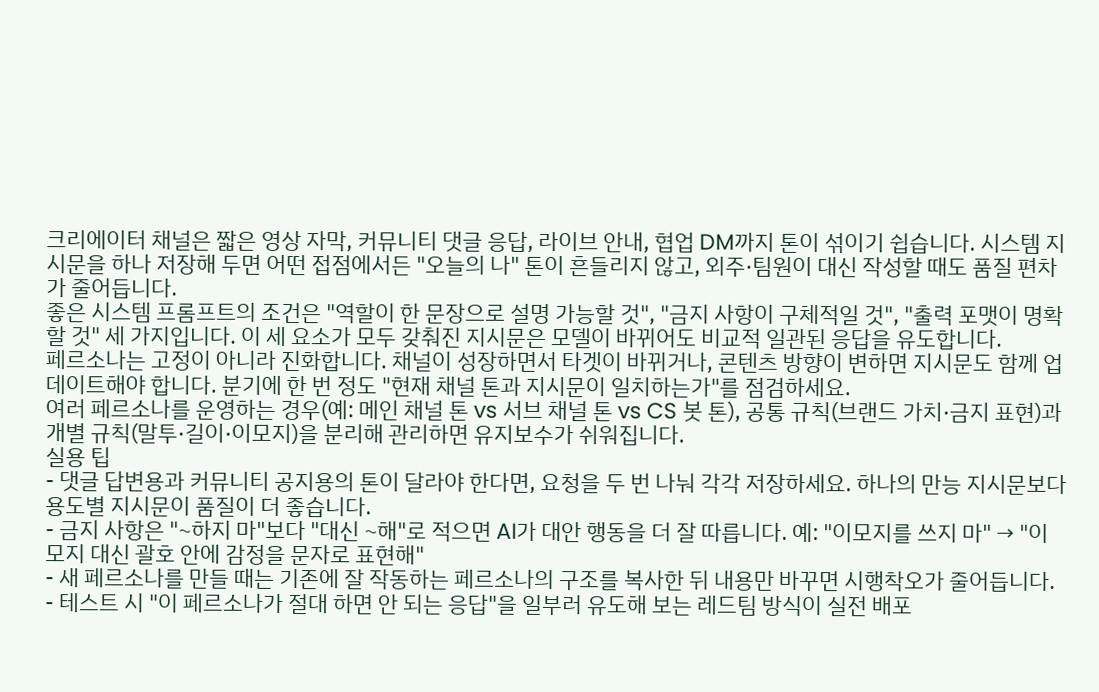크리에이터 채널은 짧은 영상 자막, 커뮤니티 댓글 응답, 라이브 안내, 협업 DM까지 톤이 섞이기 쉽습니다. 시스템 지시문을 하나 저장해 두면 어떤 접점에서든 "오늘의 나" 톤이 흔들리지 않고, 외주·팀원이 대신 작성할 때도 품질 편차가 줄어듭니다.
좋은 시스템 프롬프트의 조건은 "역할이 한 문장으로 설명 가능할 것", "금지 사항이 구체적일 것", "출력 포맷이 명확할 것" 세 가지입니다. 이 세 요소가 모두 갖춰진 지시문은 모델이 바뀌어도 비교적 일관된 응답을 유도합니다.
페르소나는 고정이 아니라 진화합니다. 채널이 성장하면서 타겟이 바뀌거나, 콘텐츠 방향이 변하면 지시문도 함께 업데이트해야 합니다. 분기에 한 번 정도 "현재 채널 톤과 지시문이 일치하는가"를 점검하세요.
여러 페르소나를 운영하는 경우(예: 메인 채널 톤 vs 서브 채널 톤 vs CS 봇 톤), 공통 규칙(브랜드 가치·금지 표현)과 개별 규칙(말투·길이·이모지)을 분리해 관리하면 유지보수가 쉬워집니다.
실용 팁
- 댓글 답변용과 커뮤니티 공지용의 톤이 달라야 한다면, 요청을 두 번 나눠 각각 저장하세요. 하나의 만능 지시문보다 용도별 지시문이 품질이 더 좋습니다.
- 금지 사항은 "~하지 마"보다 "대신 ~해"로 적으면 AI가 대안 행동을 더 잘 따릅니다. 예: "이모지를 쓰지 마" → "이모지 대신 괄호 안에 감정을 문자로 표현해"
- 새 페르소나를 만들 때는 기존에 잘 작동하는 페르소나의 구조를 복사한 뒤 내용만 바꾸면 시행착오가 줄어듭니다.
- 테스트 시 "이 페르소나가 절대 하면 안 되는 응답"을 일부러 유도해 보는 레드팀 방식이 실전 배포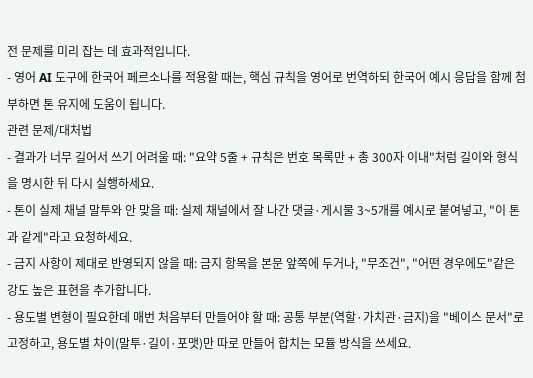전 문제를 미리 잡는 데 효과적입니다.
- 영어 AI 도구에 한국어 페르소나를 적용할 때는, 핵심 규칙을 영어로 번역하되 한국어 예시 응답을 함께 첨부하면 톤 유지에 도움이 됩니다.
관련 문제/대처법
- 결과가 너무 길어서 쓰기 어려울 때: "요약 5줄 + 규칙은 번호 목록만 + 총 300자 이내"처럼 길이와 형식을 명시한 뒤 다시 실행하세요.
- 톤이 실제 채널 말투와 안 맞을 때: 실제 채널에서 잘 나간 댓글·게시물 3~5개를 예시로 붙여넣고, "이 톤과 같게"라고 요청하세요.
- 금지 사항이 제대로 반영되지 않을 때: 금지 항목을 본문 앞쪽에 두거나, "무조건", "어떤 경우에도"같은 강도 높은 표현을 추가합니다.
- 용도별 변형이 필요한데 매번 처음부터 만들어야 할 때: 공통 부분(역할·가치관·금지)을 "베이스 문서"로 고정하고, 용도별 차이(말투·길이·포맷)만 따로 만들어 합치는 모듈 방식을 쓰세요.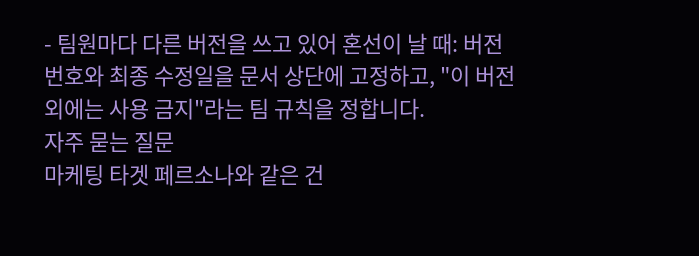- 팀원마다 다른 버전을 쓰고 있어 혼선이 날 때: 버전 번호와 최종 수정일을 문서 상단에 고정하고, "이 버전 외에는 사용 금지"라는 팀 규칙을 정합니다.
자주 묻는 질문
마케팅 타겟 페르소나와 같은 건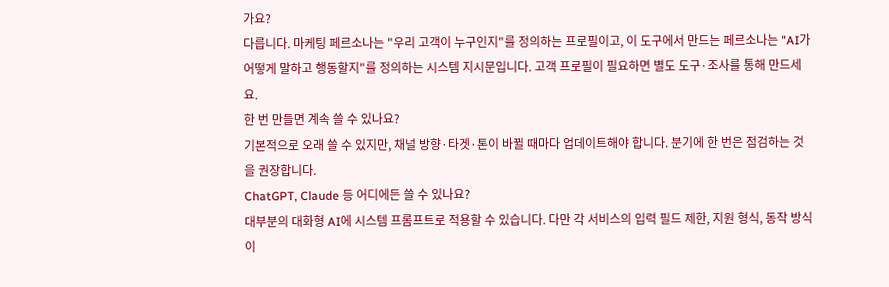가요?
다릅니다. 마케팅 페르소나는 "우리 고객이 누구인지"를 정의하는 프로필이고, 이 도구에서 만드는 페르소나는 "AI가 어떻게 말하고 행동할지"를 정의하는 시스템 지시문입니다. 고객 프로필이 필요하면 별도 도구·조사를 통해 만드세요.
한 번 만들면 계속 쓸 수 있나요?
기본적으로 오래 쓸 수 있지만, 채널 방향·타겟·톤이 바뀔 때마다 업데이트해야 합니다. 분기에 한 번은 점검하는 것을 권장합니다.
ChatGPT, Claude 등 어디에든 쓸 수 있나요?
대부분의 대화형 AI에 시스템 프롬프트로 적용할 수 있습니다. 다만 각 서비스의 입력 필드 제한, 지원 형식, 동작 방식이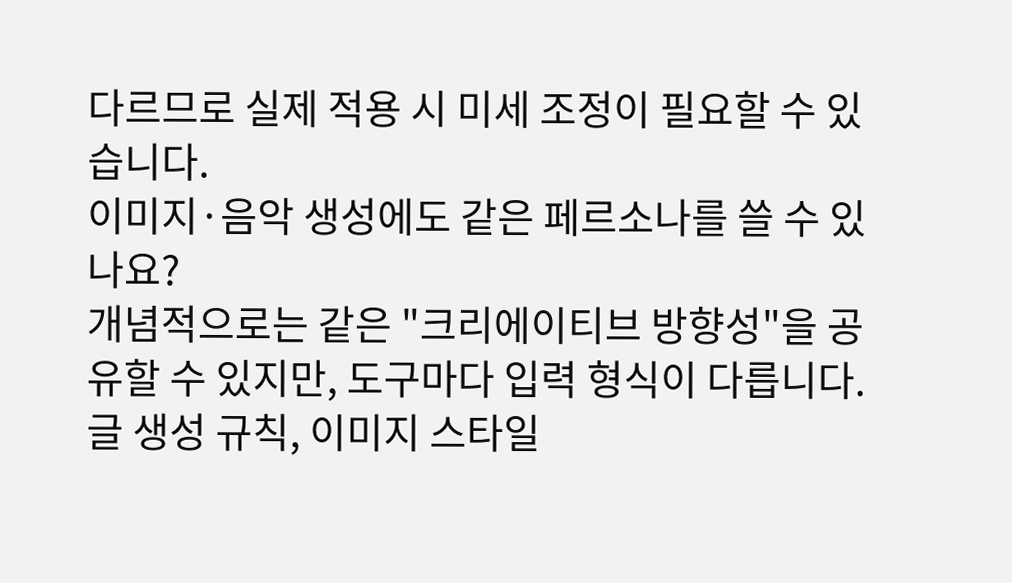다르므로 실제 적용 시 미세 조정이 필요할 수 있습니다.
이미지·음악 생성에도 같은 페르소나를 쓸 수 있나요?
개념적으로는 같은 "크리에이티브 방향성"을 공유할 수 있지만, 도구마다 입력 형식이 다릅니다. 글 생성 규칙, 이미지 스타일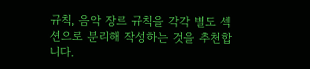규칙, 음악 장르 규칙을 각각 별도 섹션으로 분리해 작성하는 것을 추천합니다.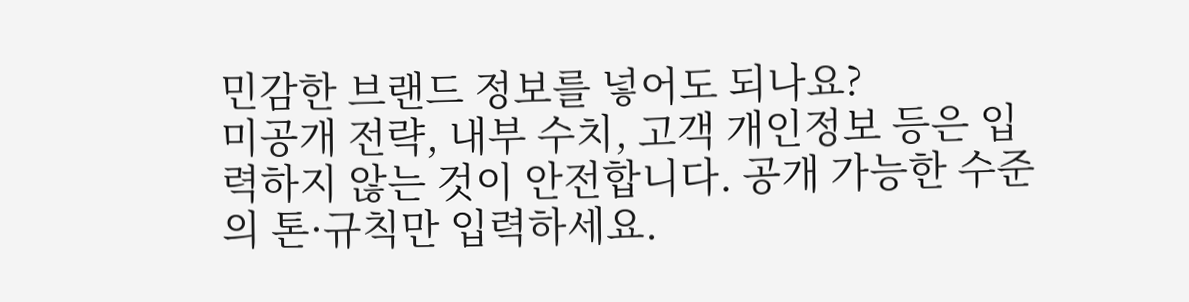민감한 브랜드 정보를 넣어도 되나요?
미공개 전략, 내부 수치, 고객 개인정보 등은 입력하지 않는 것이 안전합니다. 공개 가능한 수준의 톤·규칙만 입력하세요.